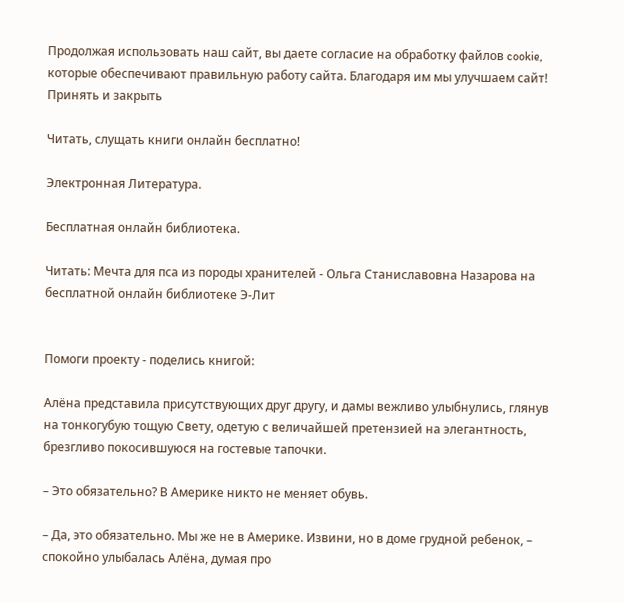Продолжая использовать наш сайт, вы даете согласие на обработку файлов cookie, которые обеспечивают правильную работу сайта. Благодаря им мы улучшаем сайт!
Принять и закрыть

Читать, слущать книги онлайн бесплатно!

Электронная Литература.

Бесплатная онлайн библиотека.

Читать: Мечта для пса из породы хранителей - Ольга Станиславовна Назарова на бесплатной онлайн библиотеке Э-Лит


Помоги проекту - поделись книгой:

Алёна представила присутствующих друг другу, и дамы вежливо улыбнулись, глянув на тонкогубую тощую Свету, одетую с величайшей претензией на элегантность, брезгливо покосившуюся на гостевые тапочки.

– Это обязательно? В Америке никто не меняет обувь.

– Да, это обязательно. Мы же не в Америке. Извини, но в доме грудной ребенок, – спокойно улыбалась Алёна, думая про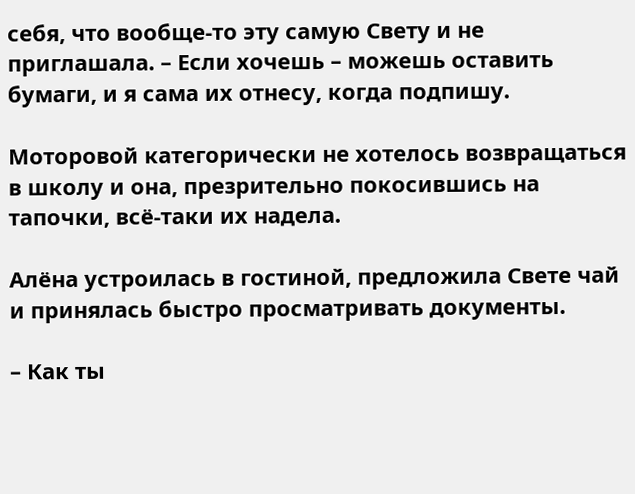себя, что вообще-то эту самую Свету и не приглашала. – Если хочешь – можешь оставить бумаги, и я сама их отнесу, когда подпишу.

Моторовой категорически не хотелось возвращаться в школу и она, презрительно покосившись на тапочки, всё-таки их надела.

Алёна устроилась в гостиной, предложила Свете чай и принялась быстро просматривать документы.

– Как ты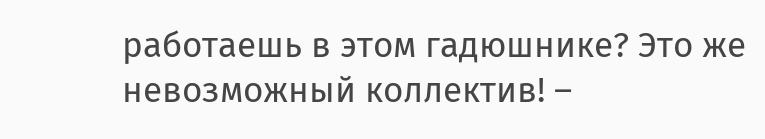работаешь в этом гадюшнике? Это же невозможный коллектив! –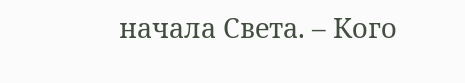начала Света. – Кого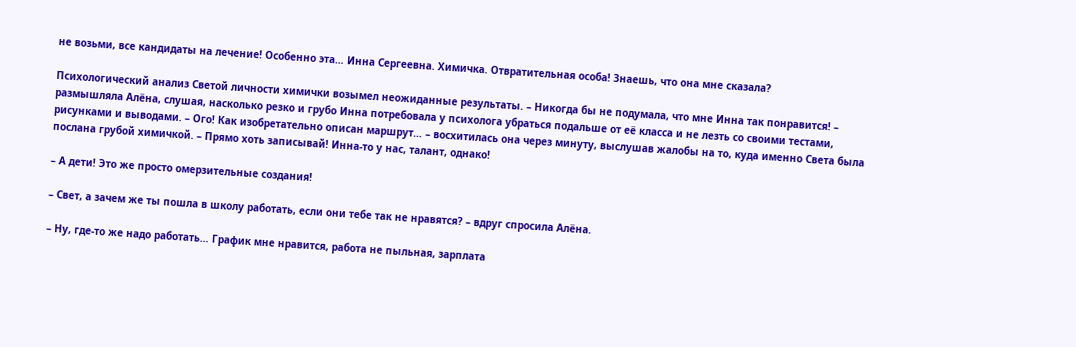не возьми, все кандидаты на лечение! Особенно эта… Инна Сергеевна. Химичка. Отвратительная особа! Знаешь, что она мне сказала?

Психологический анализ Светой личности химички возымел неожиданные результаты. – Никогда бы не подумала, что мне Инна так понравится! – размышляла Алёна, слушая, насколько резко и грубо Инна потребовала у психолога убраться подальше от её класса и не лезть со своими тестами, рисунками и выводами. – Ого! Как изобретательно описан маршрут… – восхитилась она через минуту, выслушав жалобы на то, куда именно Света была послана грубой химичкой. – Прямо хоть записывай! Инна-то у нас, талант, однако!

– А дети! Это же просто омерзительные создания!

– Свет, а зачем же ты пошла в школу работать, если они тебе так не нравятся? – вдруг спросила Алёна.

– Ну, где-то же надо работать… График мне нравится, работа не пыльная, зарплата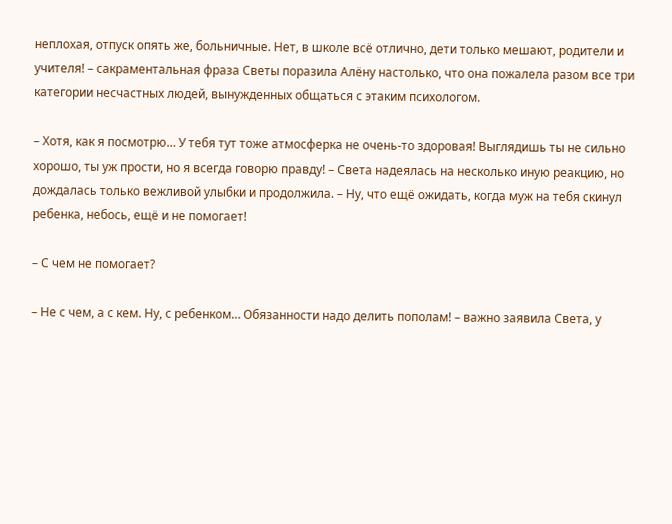неплохая, отпуск опять же, больничные. Нет, в школе всё отлично, дети только мешают, родители и учителя! – сакраментальная фраза Светы поразила Алёну настолько, что она пожалела разом все три категории несчастных людей, вынужденных общаться с этаким психологом.

– Хотя, как я посмотрю… У тебя тут тоже атмосферка не очень-то здоровая! Выглядишь ты не сильно хорошо, ты уж прости, но я всегда говорю правду! – Света надеялась на несколько иную реакцию, но дождалась только вежливой улыбки и продолжила. – Ну, что ещё ожидать, когда муж на тебя скинул ребенка, небось, ещё и не помогает!

– С чем не помогает?

– Не с чем, а с кем. Ну, с ребенком… Обязанности надо делить пополам! – важно заявила Света, у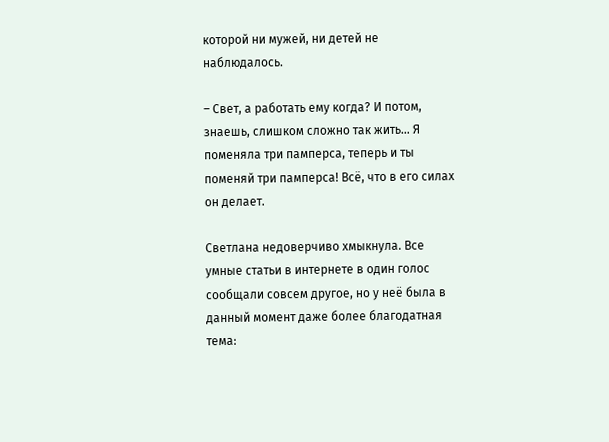которой ни мужей, ни детей не наблюдалось.

– Свет, а работать ему когда? И потом, знаешь, слишком сложно так жить… Я поменяла три памперса, теперь и ты поменяй три памперса! Всё, что в его силах он делает.

Светлана недоверчиво хмыкнула. Все умные статьи в интернете в один голос сообщали совсем другое, но у неё была в данный момент даже более благодатная тема: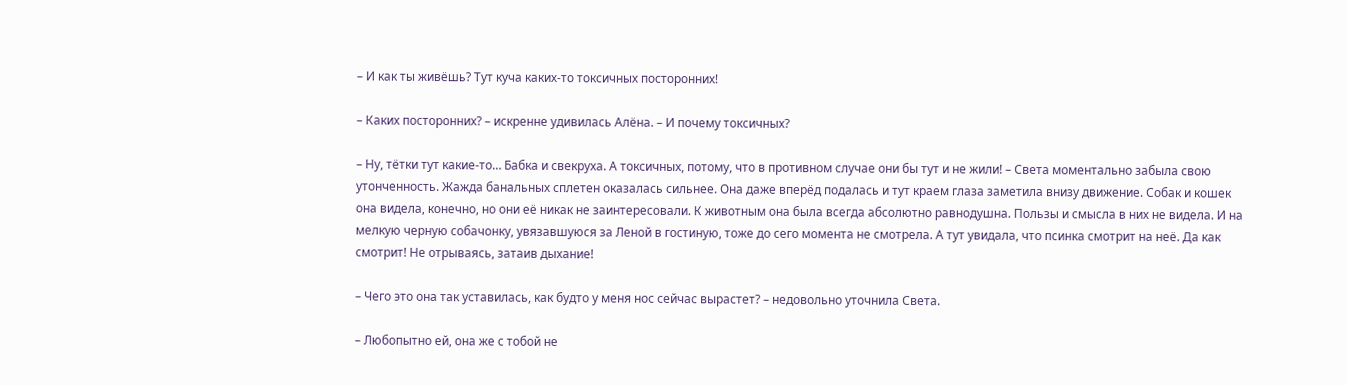– И как ты живёшь? Тут куча каких-то токсичных посторонних!

– Каких посторонних? – искренне удивилась Алёна. – И почему токсичных?

– Ну, тётки тут какие-то… Бабка и свекруха. А токсичных, потому, что в противном случае они бы тут и не жили! – Света моментально забыла свою утонченность. Жажда банальных сплетен оказалась сильнее. Она даже вперёд подалась и тут краем глаза заметила внизу движение. Собак и кошек она видела, конечно, но они её никак не заинтересовали. К животным она была всегда абсолютно равнодушна. Пользы и смысла в них не видела. И на мелкую черную собачонку, увязавшуюся за Леной в гостиную, тоже до сего момента не смотрела. А тут увидала, что псинка смотрит на неё. Да как смотрит! Не отрываясь, затаив дыхание!

– Чего это она так уставилась, как будто у меня нос сейчас вырастет? – недовольно уточнила Света.

– Любопытно ей, она же с тобой не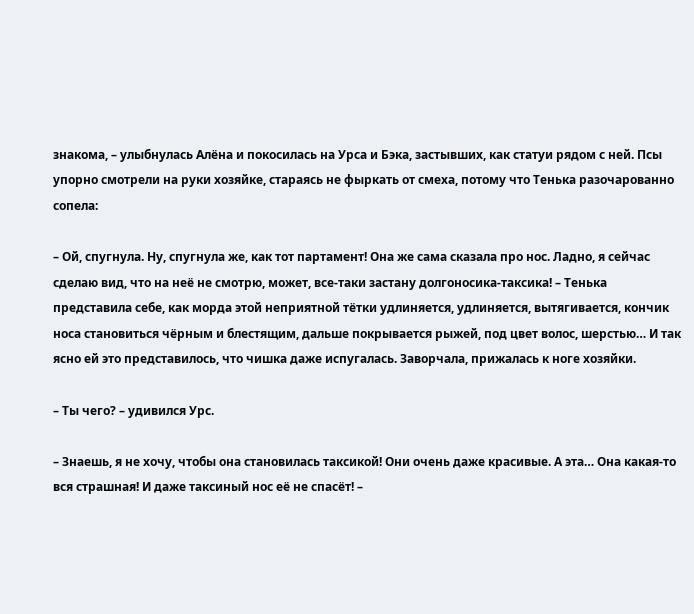знакома, – улыбнулась Алёна и покосилась на Урса и Бэка, застывших, как статуи рядом с ней. Псы упорно смотрели на руки хозяйке, стараясь не фыркать от смеха, потому что Тенька разочарованно сопела:

– Ой, спугнула. Ну, спугнула же, как тот партамент! Она же сама сказала про нос. Ладно, я сейчас сделаю вид, что на неё не смотрю, может, все-таки застану долгоносика-таксика! – Тенька представила себе, как морда этой неприятной тётки удлиняется, удлиняется, вытягивается, кончик носа становиться чёрным и блестящим, дальше покрывается рыжей, под цвет волос, шерстью… И так ясно ей это представилось, что чишка даже испугалась. Заворчала, прижалась к ноге хозяйки.

– Ты чего? – удивился Урс.

– Знаешь, я не хочу, чтобы она становилась таксикой! Они очень даже красивые. А эта… Она какая-то вся страшная! И даже таксиный нос её не спасёт! –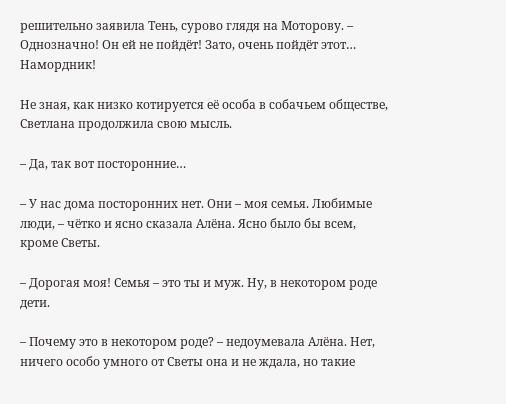решительно заявила Тень, сурово глядя на Моторову. – Однозначно! Он ей не пойдёт! Зато, очень пойдёт этот… Намордник!

Не зная, как низко котируется её особа в собачьем обществе, Светлана продолжила свою мысль.

– Да, так вот посторонние…

– У нас дома посторонних нет. Они – моя семья. Любимые люди, – чётко и ясно сказала Алёна. Ясно было бы всем, кроме Светы.

– Дорогая моя! Семья – это ты и муж. Ну, в некотором роде дети.

– Почему это в некотором роде? – недоумевала Алёна. Нет, ничего особо умного от Светы она и не ждала, но такие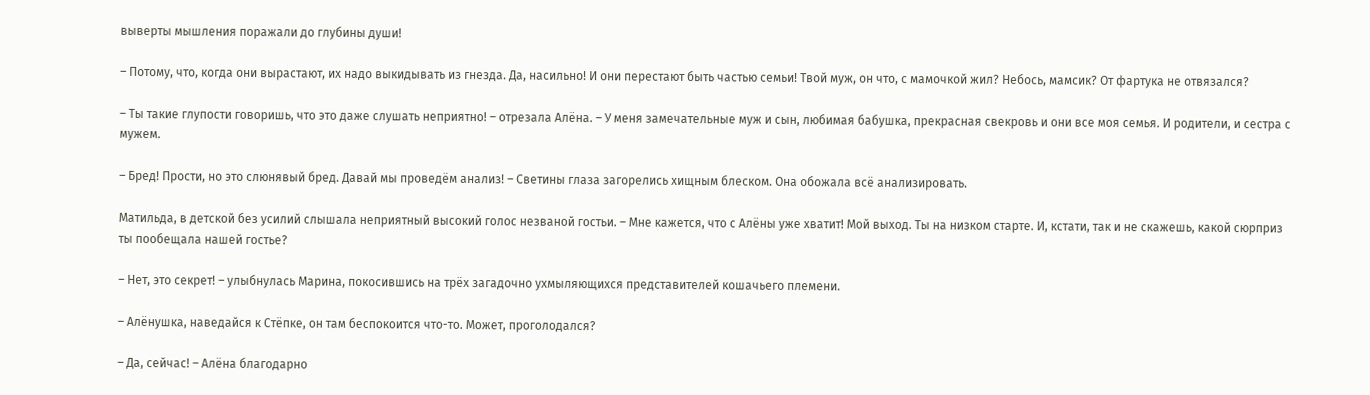выверты мышления поражали до глубины души!

– Потому, что, когда они вырастают, их надо выкидывать из гнезда. Да, насильно! И они перестают быть частью семьи! Твой муж, он что, с мамочкой жил? Небось, мамсик? От фартука не отвязался?

– Ты такие глупости говоришь, что это даже слушать неприятно! – отрезала Алёна. – У меня замечательные муж и сын, любимая бабушка, прекрасная свекровь и они все моя семья. И родители, и сестра с мужем.

– Бред! Прости, но это слюнявый бред. Давай мы проведём анализ! – Светины глаза загорелись хищным блеском. Она обожала всё анализировать.

Матильда, в детской без усилий слышала неприятный высокий голос незваной гостьи. – Мне кажется, что с Алёны уже хватит! Мой выход. Ты на низком старте. И, кстати, так и не скажешь, какой сюрприз ты пообещала нашей гостье?

– Нет, это секрет! – улыбнулась Марина, покосившись на трёх загадочно ухмыляющихся представителей кошачьего племени.

– Алёнушка, наведайся к Стёпке, он там беспокоится что-то. Может, проголодался?

– Да, сейчас! – Алёна благодарно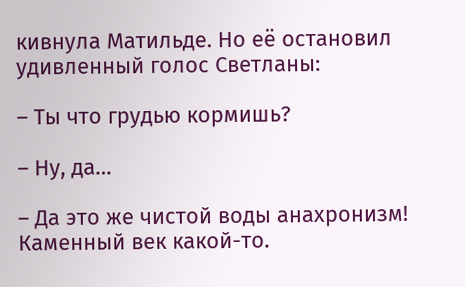кивнула Матильде. Но её остановил удивленный голос Светланы:

– Ты что грудью кормишь?

– Ну, да…

– Да это же чистой воды анахронизм! Каменный век какой-то.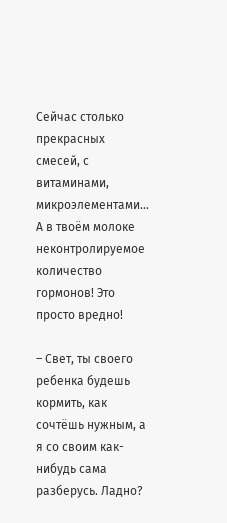Сейчас столько прекрасных смесей, с витаминами, микроэлементами… А в твоём молоке неконтролируемое количество гормонов! Это просто вредно!

– Свет, ты своего ребенка будешь кормить, как сочтёшь нужным, а я со своим как-нибудь сама разберусь. Ладно?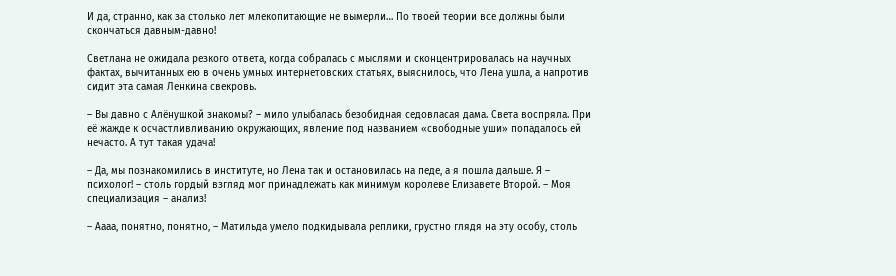И да, странно, как за столько лет млекопитающие не вымерли… По твоей теории все должны были скончаться давным-давно!

Светлана не ожидала резкого ответа, когда собралась с мыслями и сконцентрировалась на научных фактах, вычитанных ею в очень умных интернетовских статьях, выяснилось, что Лена ушла, а напротив сидит эта самая Ленкина свекровь.

– Вы давно с Алёнушкой знакомы? – мило улыбалась безобидная седовласая дама. Света воспряла. При её жажде к осчастливливанию окружающих, явление под названием «свободные уши» попадалось ей нечасто. А тут такая удача!

– Да, мы познакомились в институте, но Лена так и остановилась на педе, а я пошла дальше. Я – психолог! – столь гордый взгляд мог принадлежать как минимум королеве Елизавете Второй. – Моя специализация – анализ!

– Аааа, понятно, понятно, – Матильда умело подкидывала реплики, грустно глядя на эту особу, столь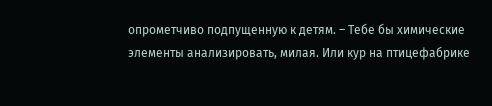опрометчиво подпущенную к детям. – Тебе бы химические элементы анализировать, милая. Или кур на птицефабрике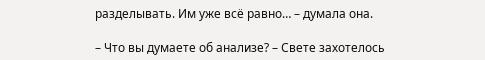разделывать. Им уже всё равно… – думала она.

– Что вы думаете об анализе? – Свете захотелось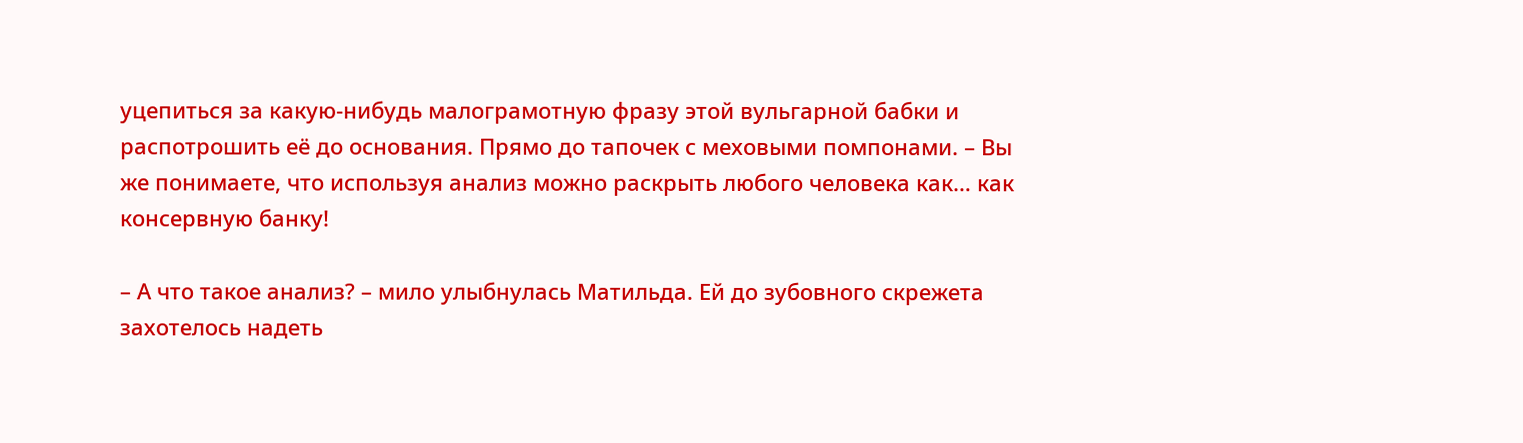уцепиться за какую-нибудь малограмотную фразу этой вульгарной бабки и распотрошить её до основания. Прямо до тапочек с меховыми помпонами. – Вы же понимаете, что используя анализ можно раскрыть любого человека как… как консервную банку!

– А что такое анализ? – мило улыбнулась Матильда. Ей до зубовного скрежета захотелось надеть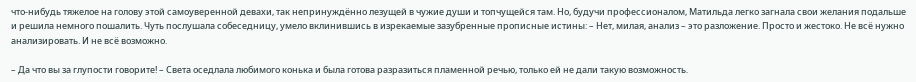что-нибудь тяжелое на голову этой самоуверенной девахи, так непринуждённо лезущей в чужие души и топчущейся там. Но, будучи профессионалом, Матильда легко загнала свои желания подальше и решила немного пошалить. Чуть послушала собеседницу, умело вклинившись в изрекаемые зазубренные прописные истины: – Нет, милая, анализ – это разложение. Просто и жестоко. Не всё нужно анализировать. И не всё возможно.

– Да что вы за глупости говорите! – Света оседлала любимого конька и была готова разразиться пламенной речью, только ей не дали такую возможность.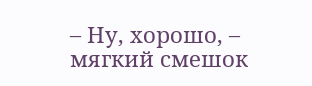– Ну, хорошо, – мягкий смешок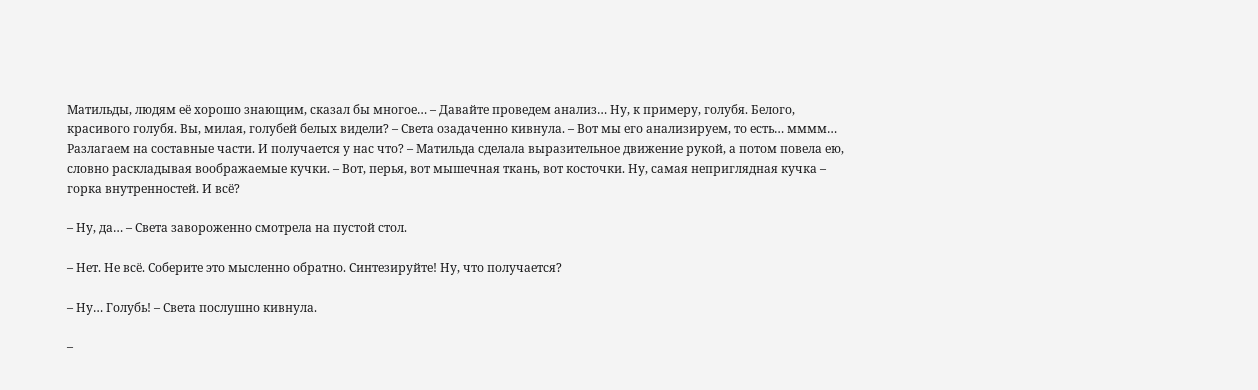Матильды, людям её хорошо знающим, сказал бы многое… – Давайте проведем анализ… Ну, к примеру, голубя. Белого, красивого голубя. Вы, милая, голубей белых видели? – Света озадаченно кивнула. – Вот мы его анализируем, то есть… мммм… Разлагаем на составные части. И получается у нас что? – Матильда сделала выразительное движение рукой, а потом повела ею, словно раскладывая воображаемые кучки. – Вот, перья, вот мышечная ткань, вот косточки. Ну, самая неприглядная кучка – горка внутренностей. И всё?

– Ну, да… – Света завороженно смотрела на пустой стол.

– Нет. Не всё. Соберите это мысленно обратно. Синтезируйте! Ну, что получается?

– Ну… Голубь! – Света послушно кивнула.

–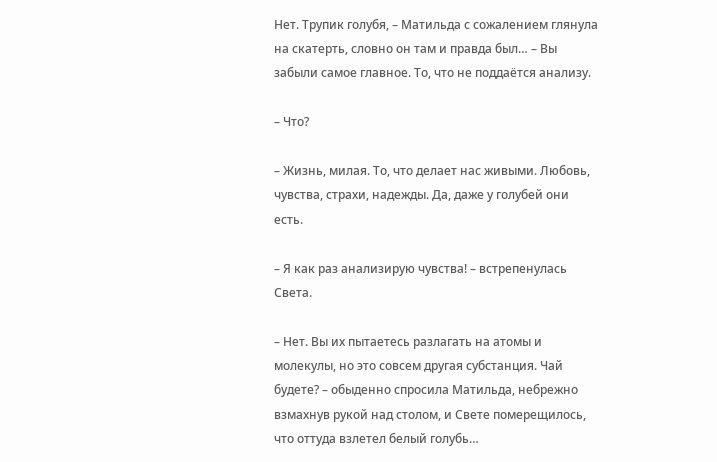Нет. Трупик голубя, – Матильда с сожалением глянула на скатерть, словно он там и правда был… – Вы забыли самое главное. То, что не поддаётся анализу.

– Что?

– Жизнь, милая. То, что делает нас живыми. Любовь, чувства, страхи, надежды. Да, даже у голубей они есть.

– Я как раз анализирую чувства! – встрепенулась Света.

– Нет. Вы их пытаетесь разлагать на атомы и молекулы, но это совсем другая субстанция. Чай будете? – обыденно спросила Матильда, небрежно взмахнув рукой над столом, и Свете померещилось, что оттуда взлетел белый голубь…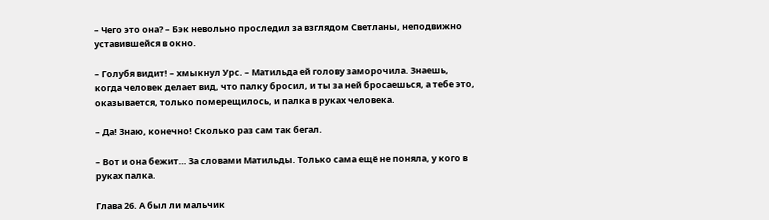– Чего это она? – Бэк невольно проследил за взглядом Светланы, неподвижно уставившейся в окно.

– Голубя видит! – хмыкнул Урс. – Матильда ей голову заморочила. Знаешь, когда человек делает вид, что палку бросил, и ты за ней бросаешься, а тебе это, оказывается, только померещилось, и палка в руках человека.

– Да! Знаю, конечно! Сколько раз сам так бегал.

– Вот и она бежит… За словами Матильды. Только сама ещё не поняла, у кого в руках палка.

Глава 26. А был ли мальчик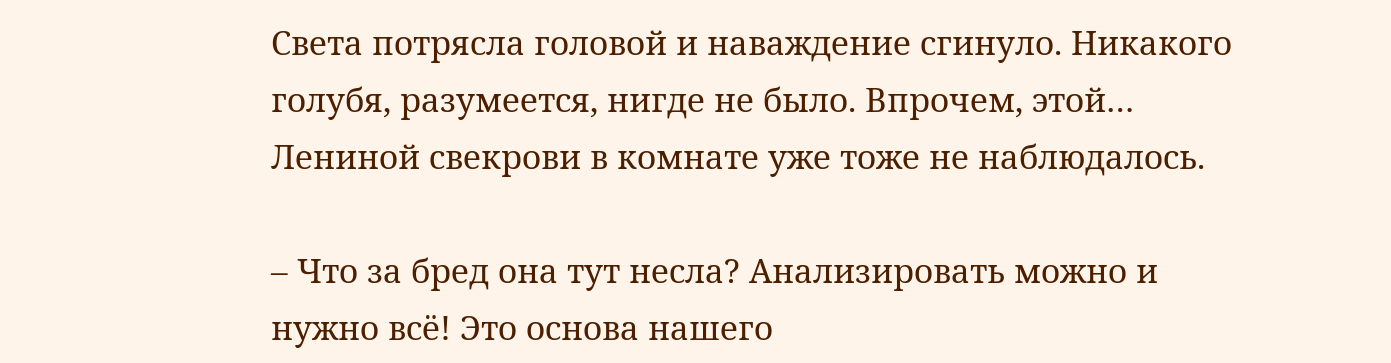Света потрясла головой и наваждение сгинуло. Никакого голубя, разумеется, нигде не было. Впрочем, этой… Лениной свекрови в комнате уже тоже не наблюдалось.

– Что за бред она тут несла? Анализировать можно и нужно всё! Это основа нашего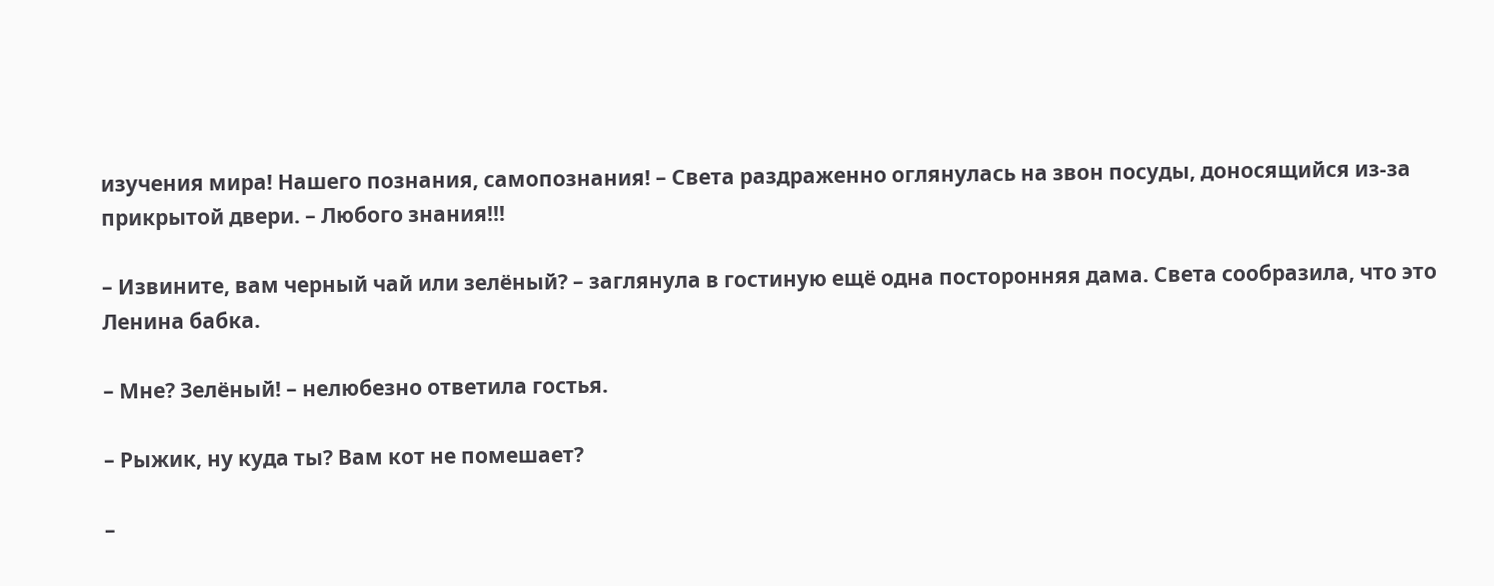изучения мира! Нашего познания, самопознания! – Света раздраженно оглянулась на звон посуды, доносящийся из-за прикрытой двери. – Любого знания!!!

– Извините, вам черный чай или зелёный? – заглянула в гостиную ещё одна посторонняя дама. Света сообразила, что это Ленина бабка.

– Мне? Зелёный! – нелюбезно ответила гостья.

– Рыжик, ну куда ты? Вам кот не помешает?

–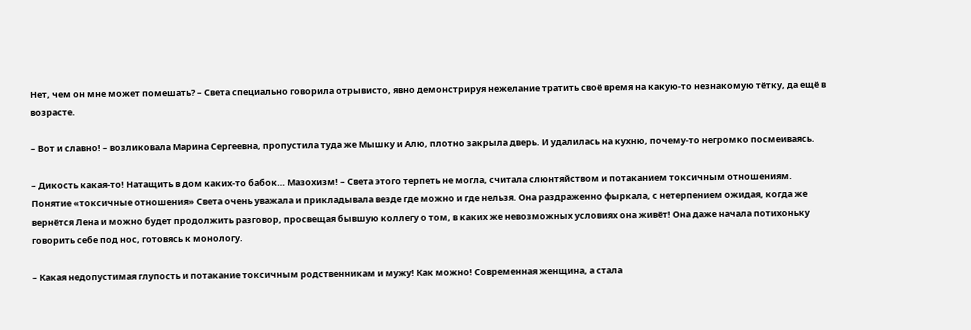Нет, чем он мне может помешать? – Света специально говорила отрывисто, явно демонстрируя нежелание тратить своё время на какую-то незнакомую тётку, да ещё в возрасте.

– Вот и славно! – возликовала Марина Сергеевна, пропустила туда же Мышку и Алю, плотно закрыла дверь. И удалилась на кухню, почему-то негромко посмеиваясь.

– Дикость какая-то! Натащить в дом каких-то бабок… Мазохизм! – Света этого терпеть не могла, считала слюнтяйством и потаканием токсичным отношениям. Понятие «токсичные отношения» Света очень уважала и прикладывала везде где можно и где нельзя. Она раздраженно фыркала, с нетерпением ожидая, когда же вернётся Лена и можно будет продолжить разговор, просвещая бывшую коллегу о том, в каких же невозможных условиях она живёт! Она даже начала потихоньку говорить себе под нос, готовясь к монологу.

– Какая недопустимая глупость и потакание токсичным родственникам и мужу! Как можно! Современная женщина, а стала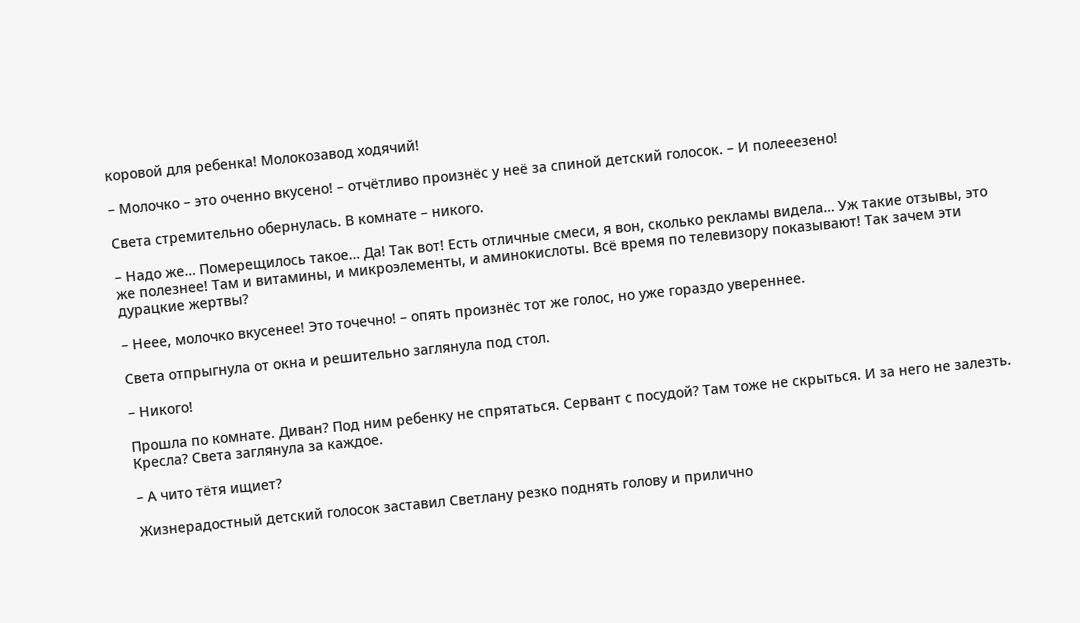коровой для ребенка! Молокозавод ходячий!

– Молочко – это оченно вкусено! – отчётливо произнёс у неё за спиной детский голосок. – И полееезено!

Света стремительно обернулась. В комнате – никого.

– Надо же… Померещилось такое… Да! Так вот! Есть отличные смеси, я вон, сколько рекламы видела… Уж такие отзывы, это же полезнее! Там и витамины, и микроэлементы, и аминокислоты. Всё время по телевизору показывают! Так зачем эти дурацкие жертвы?

– Неее, молочко вкусенее! Это точечно! – опять произнёс тот же голос, но уже гораздо увереннее.

Света отпрыгнула от окна и решительно заглянула под стол.

– Никого!

Прошла по комнате. Диван? Под ним ребенку не спрятаться. Сервант с посудой? Там тоже не скрыться. И за него не залезть. Кресла? Света заглянула за каждое.

– А чито тётя ищиет?

Жизнерадостный детский голосок заставил Светлану резко поднять голову и прилично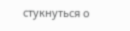стукнуться о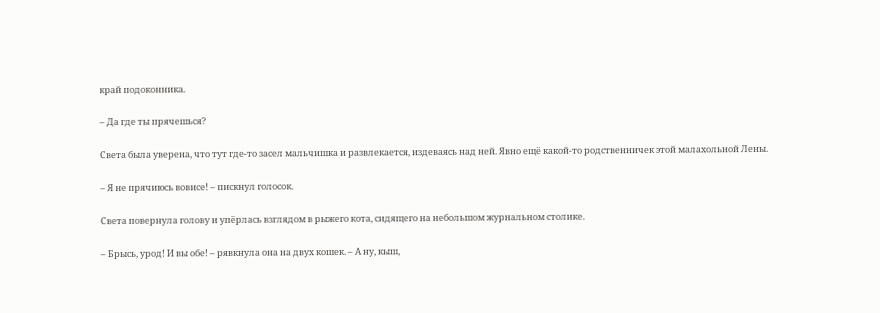край подоконника.

– Да где ты прячешься?

Света была уверена, что тут где-то засел мальчишка и развлекается, издеваясь над ней. Явно ещё какой-то родственничек этой малахольной Лены.

– Я не прячиюсь вовисе! – пискнул голосок.

Света повернула голову и упёрлась взглядом в рыжего кота, сидящего на небольшом журнальном столике.

– Брысь, урод! И вы обе! – рявкнула она на двух кошек. – А ну, кыш,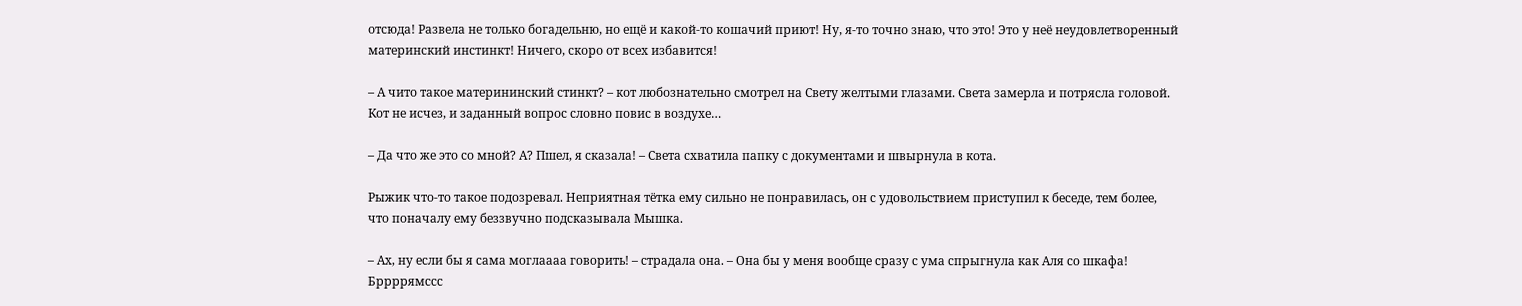отсюда! Развела не только богадельню, но ещё и какой-то кошачий приют! Ну, я-то точно знаю, что это! Это у неё неудовлетворенный материнский инстинкт! Ничего, скоро от всех избавится!

– А чито такое матерининский стинкт? – кот любознательно смотрел на Свету желтыми глазами. Света замерла и потрясла головой. Кот не исчез, и заданный вопрос словно повис в воздухе…

– Да что же это со мной? А? Пшел, я сказала! – Света схватила папку с документами и швырнула в кота.

Рыжик что-то такое подозревал. Неприятная тётка ему сильно не понравилась, он с удовольствием приступил к беседе, тем более, что поначалу ему беззвучно подсказывала Мышка.

– Ах, ну если бы я сама моглаааа говорить! – страдала она. – Она бы у меня вообще сразу с ума спрыгнула как Аля со шкафа! Бррррямссс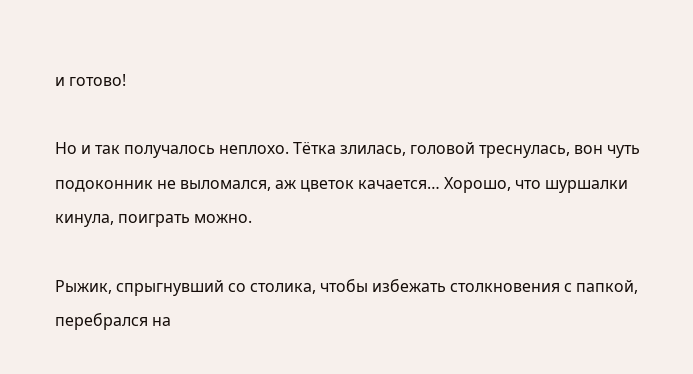и готово!

Но и так получалось неплохо. Тётка злилась, головой треснулась, вон чуть подоконник не выломался, аж цветок качается… Хорошо, что шуршалки кинула, поиграть можно.

Рыжик, спрыгнувший со столика, чтобы избежать столкновения с папкой, перебрался на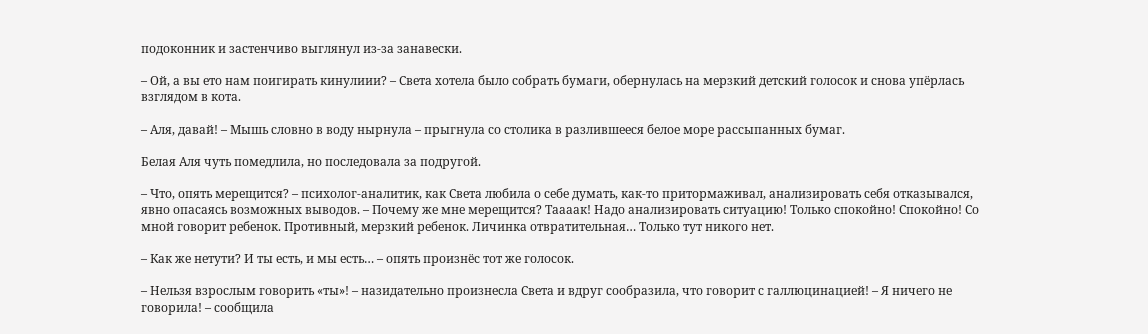подоконник и застенчиво выглянул из-за занавески.

– Ой, а вы ето нам поигирать кинулиии? – Света хотела было собрать бумаги, обернулась на мерзкий детский голосок и снова упёрлась взглядом в кота.

– Аля, давай! – Мышь словно в воду нырнула – прыгнула со столика в разлившееся белое море рассыпанных бумаг.

Белая Аля чуть помедлила, но последовала за подругой.

– Что, опять мерещится? – психолог-аналитик, как Света любила о себе думать, как-то притормаживал, анализировать себя отказывался, явно опасаясь возможных выводов. – Почему же мне мерещится? Таааак! Надо анализировать ситуацию! Только спокойно! Спокойно! Со мной говорит ребенок. Противный, мерзкий ребенок. Личинка отвратительная… Только тут никого нет.

– Как же нетути? И ты есть, и мы есть… – опять произнёс тот же голосок.

– Нельзя взрослым говорить «ты»! – назидательно произнесла Света и вдруг сообразила, что говорит с галлюцинацией! – Я ничего не говорила! – сообщила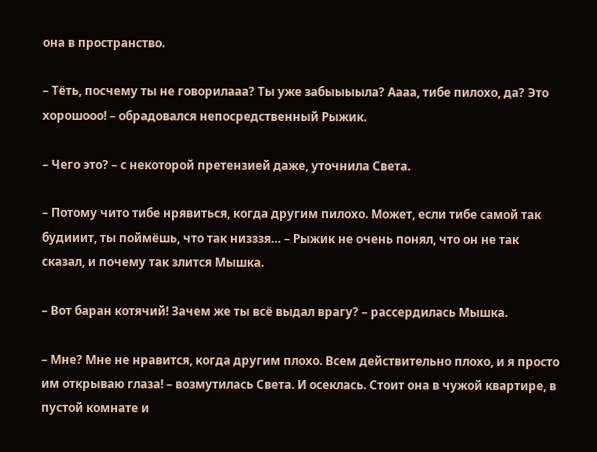она в пространство.

– Тёть, посчему ты не говорилааа? Ты уже забыыыыла? Аааа, тибе пилохо, да? Это хорошооо! – обрадовался непосредственный Рыжик.

– Чего это? – с некоторой претензией даже, уточнила Света.

– Потому чито тибе нрявиться, когда другим пилохо. Может, если тибе самой так будииит, ты поймёшь, что так низззя… – Рыжик не очень понял, что он не так сказал, и почему так злится Мышка.

– Вот баран котячий! Зачем же ты всё выдал врагу? – рассердилась Мышка.

– Мне? Мне не нравится, когда другим плохо. Всем действительно плохо, и я просто им открываю глаза! – возмутилась Света. И осеклась. Стоит она в чужой квартире, в пустой комнате и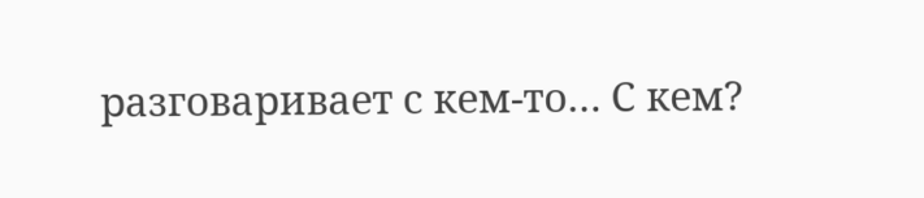разговаривает с кем-то… С кем?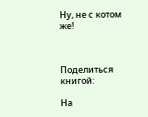Ну, не с котом же!



Поделиться книгой:

На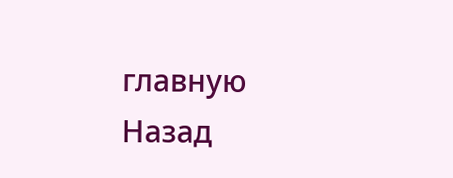главную
Назад